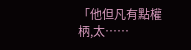「他但凡有點權柄,太……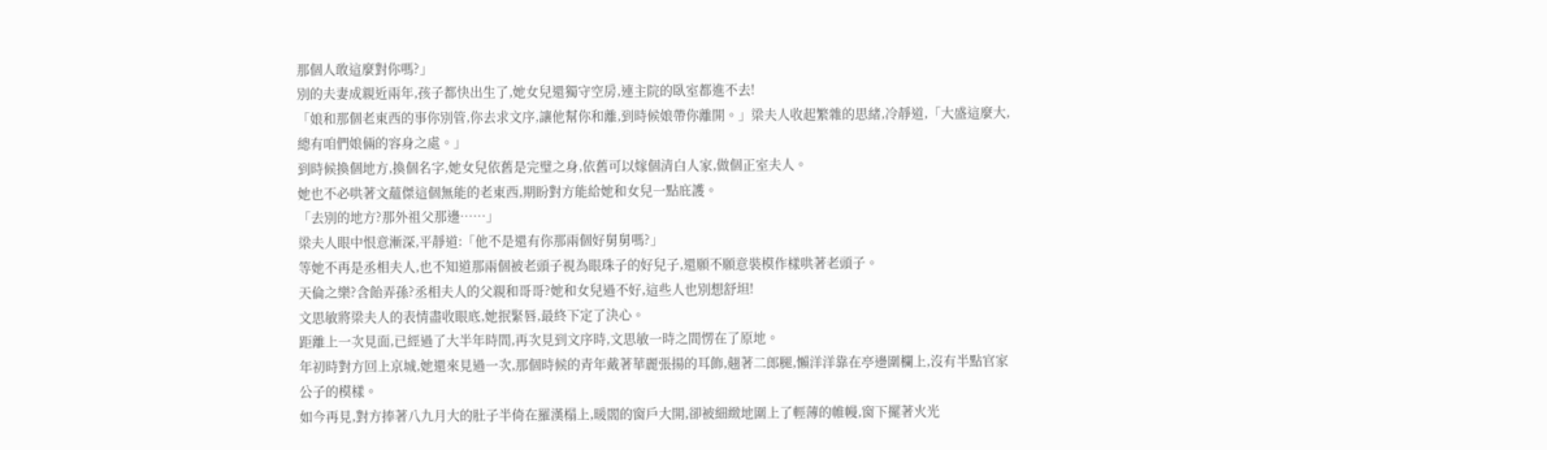那個人敢這麼對你嗎?」
別的夫妻成親近兩年,孩子都快出生了,她女兒還獨守空房,連主院的臥室都進不去!
「娘和那個老東西的事你別管,你去求文序,讓他幫你和離,到時候娘帶你離開。」梁夫人收起繁雜的思緒,冷靜道,「大盛這麼大,總有咱們娘倆的容身之處。」
到時候換個地方,換個名字,她女兒依舊是完璧之身,依舊可以嫁個清白人家,做個正室夫人。
她也不必哄著文蘊傑這個無能的老東西,期盼對方能給她和女兒一點庇護。
「去別的地方?那外祖父那邊……」
梁夫人眼中恨意漸深,平靜道:「他不是還有你那兩個好舅舅嗎?」
等她不再是丞相夫人,也不知道那兩個被老頭子視為眼珠子的好兒子,還願不願意裝模作樣哄著老頭子。
天倫之樂?含飴弄孫?丞相夫人的父親和哥哥?她和女兒過不好,這些人也別想舒坦!
文思敏將梁夫人的表情盡收眼底,她抿緊唇,最終下定了決心。
距離上一次見面,已經過了大半年時間,再次見到文序時,文思敏一時之間愣在了原地。
年初時對方回上京城,她還來見過一次,那個時候的青年戴著華麗張揚的耳飾,翹著二郎腿,懶洋洋靠在亭邊圍欄上,沒有半點官家公子的模樣。
如今再見,對方捧著八九月大的肚子半倚在羅漢榻上,暖閣的窗戶大開,卻被細緻地圍上了輕薄的帷幔,窗下擺著火光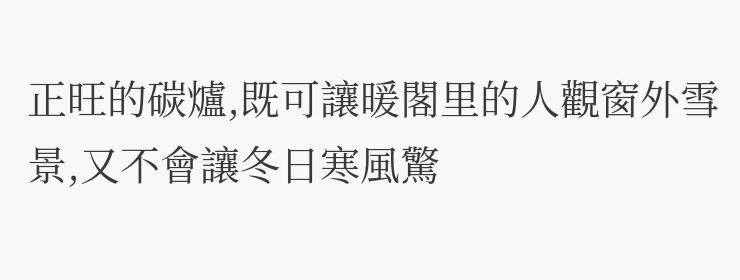正旺的碳爐,既可讓暖閣里的人觀窗外雪景,又不會讓冬日寒風驚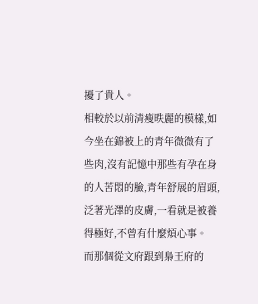擾了貴人。
相較於以前清瘦昳麗的模樣,如今坐在錦被上的青年微微有了些肉,沒有記憶中那些有孕在身的人苦悶的臉,青年舒展的眉頭,泛著光澤的皮膚,一看就是被養得極好,不曾有什麼煩心事。
而那個從文府跟到梟王府的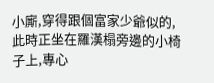小廝,穿得跟個富家少爺似的,此時正坐在羅漢榻旁邊的小椅子上,專心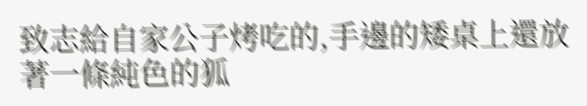致志給自家公子烤吃的,手邊的矮桌上還放著一條純色的狐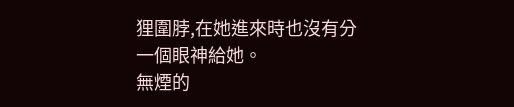狸圍脖,在她進來時也沒有分一個眼神給她。
無煙的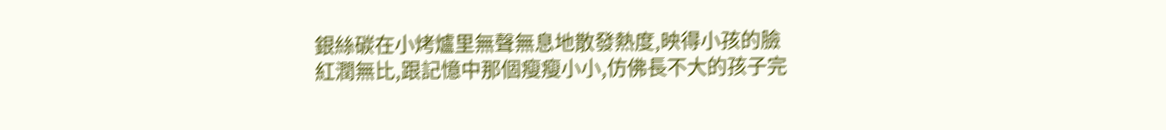銀絲碳在小烤爐里無聲無息地散發熱度,映得小孩的臉紅潤無比,跟記憶中那個瘦瘦小小,仿佛長不大的孩子完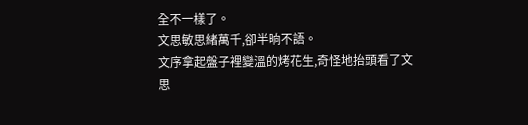全不一樣了。
文思敏思緒萬千,卻半晌不語。
文序拿起盤子裡變溫的烤花生,奇怪地抬頭看了文思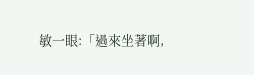敏一眼:「過來坐著啊,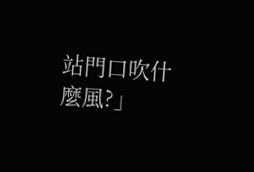站門口吹什麼風?」